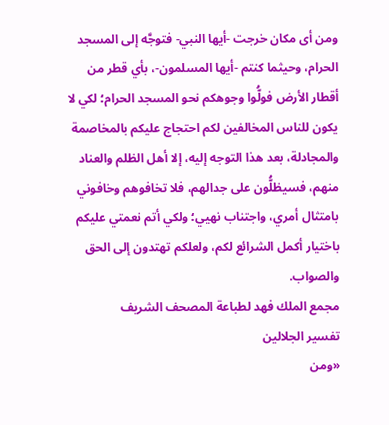ومن أى مكان خرجت -أيها النبي- فتوجَّه إلى المسجد الحرام، وحيثما كنتم -أيها المسلمون-، بأي قطر من أقطار الأرض فولُّوا وجوهكم نحو المسجد الحرام؛ لكي لا يكون للناس المخالفين لكم احتجاج عليكم بالمخاصمة والمجادلة، بعد هذا التوجه إليه، إلا أهل الظلم والعناد منهم، فسيظلُّون على جدالهم، فلا تخافوهم وخافوني بامتثال أمري، واجتناب نهيي؛ ولكي أتم نعمتي عليكم باختيار أكمل الشرائع لكم، ولعلكم تهتدون إلى الحق والصواب.
مجمع الملك فهد لطباعة المصحف الشريف
تفسير الجلالين
«ومن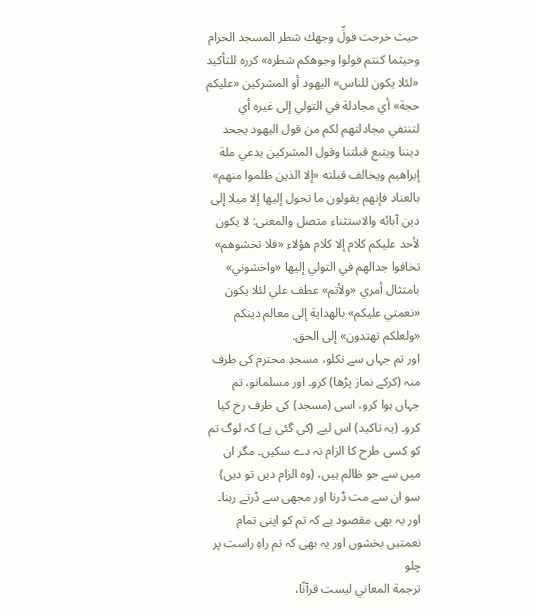حيث خرجت فولِّ وجهك شطر المسجد الحرام وحيثما كنتم فولوا وجوهكم شطره» كرره للتأكيد «لئلا يكون للناس» اليهود أو المشركين «عليكم حجة» أي مجادلة في التولي إلى غيره أي لتنتفي مجادلتهم لكم من قول اليهود يجحد ديننا ويتبع قبلتنا وقول المشركين يدعي ملة إبراهيم ويخالف قبلته «إلا الذين ظلموا منهم» بالعناد فإنهم يقولون ما تحول إليها إلا ميلا إلى دين آبائه والاستثناء متصل والمعنى: لا يكون لأحد عليكم كلام إلا كلام هؤلاء «فلا تخشوهم» تخافوا جدالهم في التولي إليها «واخشوني» بامتثال أمري «ولأتم» عطف علي لئلا يكون «نعمتي عليكم» بالهداية إلى معالم دينكم «ولعلكم تهتدون» إلى الحق.
اور تم جہاں سے نکلو، مسجدِ محترم کی طرف منہ (کرکے نماز پڑھا) کرو۔ اور مسلمانو، تم جہاں ہوا کرو، اسی (مسجد) کی طرف رخ کیا کرو۔ (یہ تاکید) اس لیے (کی گئی ہے) کہ لوگ تم کو کسی طرح کا الزام نہ دے سکیں۔ مگر ان میں سے جو ظالم ہیں، (وہ الزام دیں تو دیں) سو ان سے مت ڈرنا اور مجھی سے ڈرتے رہنا۔ اور یہ بھی مقصود ہے کہ تم کو اپنی تمام نعمتیں بخشوں اور یہ بھی کہ تم راہِ راست پر چلو
ترجمة المعاني ليست قرآنًا،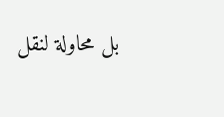بل محاولة لنقل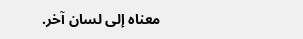معناه إلى لسان آخر.